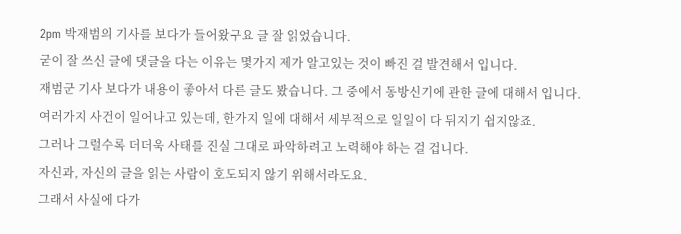2pm 박재범의 기사를 보다가 들어왔구요 글 잘 읽었습니다.
굳이 잘 쓰신 글에 댓글을 다는 이유는 몇가지 제가 알고있는 것이 빠진 걸 발견해서 입니다.
재범군 기사 보다가 내용이 좋아서 다른 글도 봤습니다. 그 중에서 동방신기에 관한 글에 대해서 입니다.
여러가지 사건이 일어나고 있는데, 한가지 일에 대해서 세부적으로 일일이 다 뒤지기 쉽지않죠.
그러나 그럴수록 더더욱 사태를 진실 그대로 파악하려고 노력해야 하는 걸 겁니다.
자신과, 자신의 글을 읽는 사람이 호도되지 않기 위해서라도요.
그래서 사실에 다가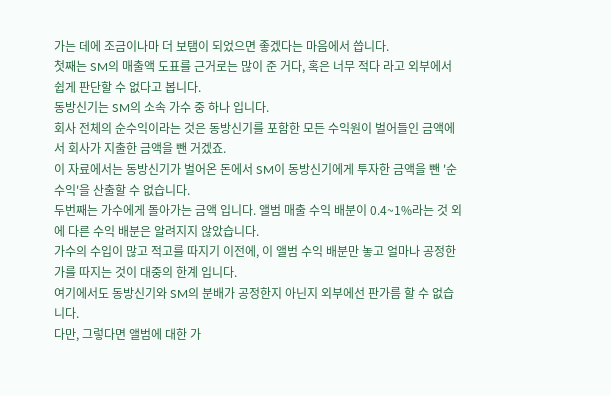가는 데에 조금이나마 더 보탬이 되었으면 좋겠다는 마음에서 씁니다.
첫째는 SM의 매출액 도표를 근거로는 많이 준 거다, 혹은 너무 적다 라고 외부에서 쉽게 판단할 수 없다고 봅니다.
동방신기는 SM의 소속 가수 중 하나 입니다.
회사 전체의 순수익이라는 것은 동방신기를 포함한 모든 수익원이 벌어들인 금액에서 회사가 지출한 금액을 뺀 거겠죠.
이 자료에서는 동방신기가 벌어온 돈에서 SM이 동방신기에게 투자한 금액을 뺀 '순수익'을 산출할 수 없습니다.
두번째는 가수에게 돌아가는 금액 입니다. 앨범 매출 수익 배분이 0.4~1%라는 것 외에 다른 수익 배분은 알려지지 않았습니다.
가수의 수입이 많고 적고를 따지기 이전에, 이 앨범 수익 배분만 놓고 얼마나 공정한가를 따지는 것이 대중의 한계 입니다.
여기에서도 동방신기와 SM의 분배가 공정한지 아닌지 외부에선 판가름 할 수 없습니다.
다만, 그렇다면 앨범에 대한 가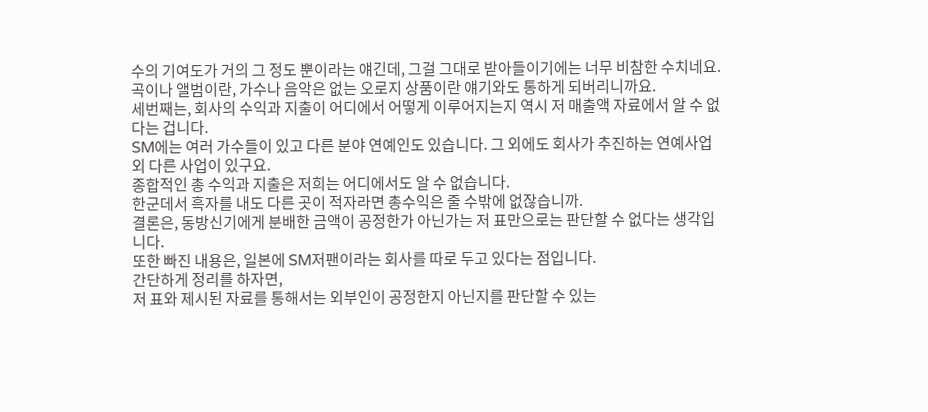수의 기여도가 거의 그 정도 뿐이라는 얘긴데, 그걸 그대로 받아들이기에는 너무 비참한 수치네요.
곡이나 앨범이란, 가수나 음악은 없는 오로지 상품이란 얘기와도 통하게 되버리니까요.
세번째는, 회사의 수익과 지출이 어디에서 어떻게 이루어지는지 역시 저 매출액 자료에서 알 수 없다는 겁니다.
SM에는 여러 가수들이 있고 다른 분야 연예인도 있습니다. 그 외에도 회사가 추진하는 연예사업 외 다른 사업이 있구요.
종합적인 총 수익과 지출은 저희는 어디에서도 알 수 없습니다.
한군데서 흑자를 내도 다른 곳이 적자라면 총수익은 줄 수밖에 없잖습니까.
결론은, 동방신기에게 분배한 금액이 공정한가 아닌가는 저 표만으로는 판단할 수 없다는 생각입니다.
또한 빠진 내용은, 일본에 SM저팬이라는 회사를 따로 두고 있다는 점입니다.
간단하게 정리를 하자면,
저 표와 제시된 자료를 통해서는 외부인이 공정한지 아닌지를 판단할 수 있는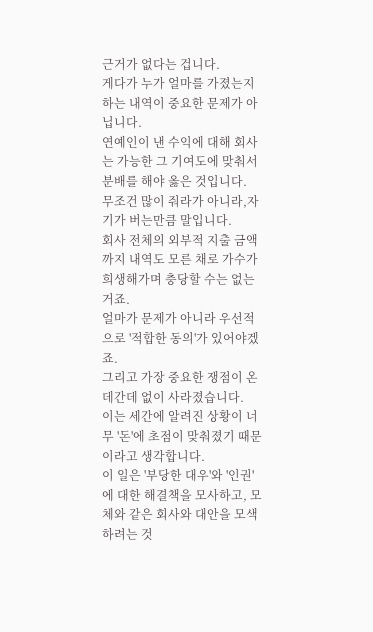근거가 없다는 겁니다.
게다가 누가 얼마를 가졌는지 하는 내역이 중요한 문제가 아닙니다.
연예인이 낸 수익에 대해 회사는 가능한 그 기여도에 맞춰서 분배를 해야 옳은 것입니다.
무조건 많이 줘라가 아니라,자기가 버는만큼 말입니다.
회사 전체의 외부적 지출 금액까지 내역도 모른 채로 가수가 희생해가며 충당할 수는 없는 거죠.
얼마가 문제가 아니라 우선적으로 '적합한 동의'가 있어야겠죠.
그리고 가장 중요한 쟁점이 온데간데 없이 사라졌습니다.
이는 세간에 알려진 상황이 너무 '돈'에 초점이 맞춰졌기 때문이라고 생각합니다.
이 일은 '부당한 대우'와 '인권'에 대한 해결책을 모사하고, 모체와 같은 회사와 대안을 모색하려는 것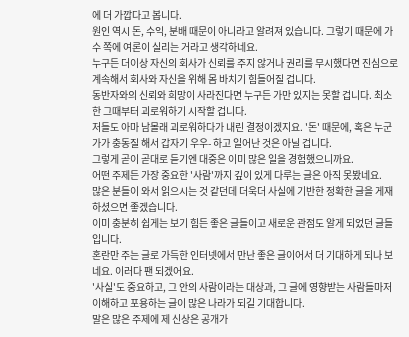에 더 가깝다고 봅니다.
원인 역시 돈, 수익, 분배 때문이 아니라고 알려져 있습니다. 그렇기 때문에 가수 쪽에 여론이 실리는 거라고 생각하네요.
누구든 더이상 자신의 회사가 신뢰를 주지 않거나 권리를 무시했다면 진심으로 계속해서 회사와 자신을 위해 몸 바치기 힘들어질 겁니다.
동반자와의 신뢰와 희망이 사라진다면 누구든 가만 있지는 못할 겁니다. 최소한 그때부터 괴로워하기 시작할 겁니다.
저들도 아마 남몰래 괴로워하다가 내린 결정이겠지요. '돈' 때문에, 혹은 누군가가 충동질 해서 갑자기 우우- 하고 일어난 것은 아닐 겁니다.
그렇게 곧이 곧대로 듣기엔 대중은 이미 많은 일을 경험했으니까요.
어떤 주제든 가장 중요한 '사람'까지 깊이 있게 다루는 글은 아직 못봤네요.
많은 분들이 와서 읽으시는 것 같던데 더욱더 사실에 기반한 정확한 글을 게재 하셨으면 좋겠습니다.
이미 충분히 쉽게는 보기 힘든 좋은 글들이고 새로운 관점도 알게 되었던 글들 입니다.
혼란만 주는 글로 가득한 인터넷에서 만난 좋은 글이어서 더 기대하게 되나 보네요. 이러다 팬 되겠어요.
'사실'도 중요하고, 그 안의 사람이라는 대상과, 그 글에 영향받는 사람들마저 이해하고 포용하는 글이 많은 나라가 되길 기대합니다.
말은 많은 주제에 제 신상은 공개가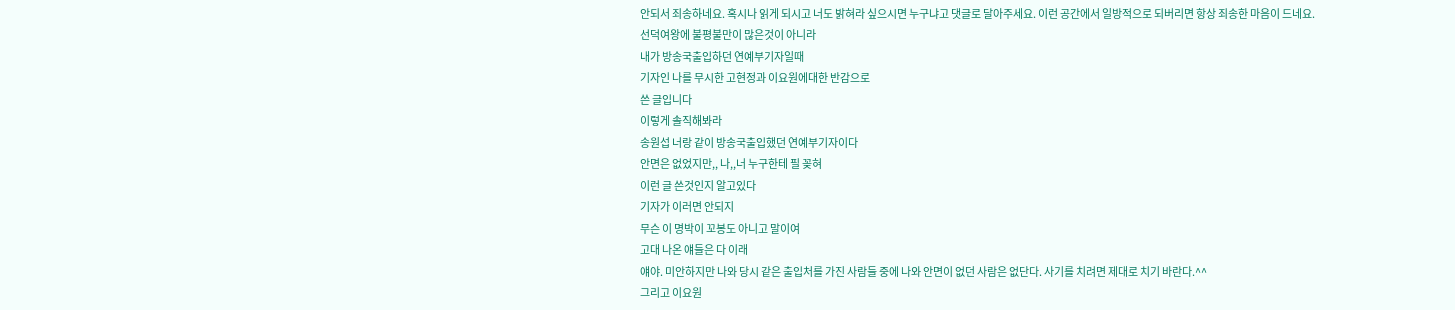안되서 죄송하네요. 혹시나 읽게 되시고 너도 밝혀라 싶으시면 누구냐고 댓글로 달아주세요. 이런 공간에서 일방적으로 되버리면 항상 죄송한 마음이 드네요.
선덕여왕에 불평불만이 많은것이 아니라
내가 방송국출입하던 연예부기자일때
기자인 나를 무시한 고현정과 이요원에대한 반감으로
쓴 글입니다
이렇게 솔직해봐라
송원섭 너랑 같이 방송국출입했던 연예부기자이다
안면은 없었지만,, 나,,너 누구한테 필 꽂혀
이런 글 쓴것인지 알고있다
기자가 이러면 안되지
무슨 이 명박이 꼬봉도 아니고 말이여
고대 나온 얘들은 다 이래
얘야. 미안하지만 나와 당시 같은 출입처를 가진 사람들 중에 나와 안면이 없던 사람은 없단다. 사기를 치려면 제대로 치기 바란다.^^
그리고 이요원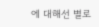에 대해선 별로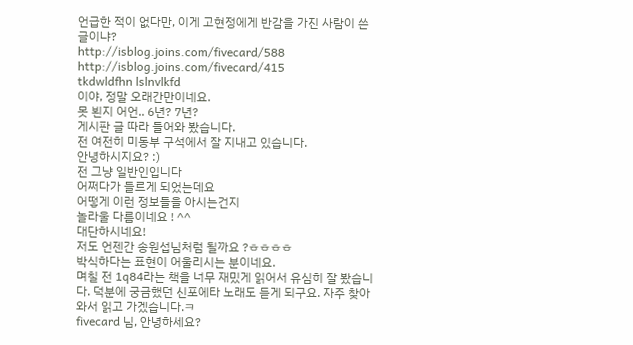언급한 적이 없다만, 이게 고현정에게 반감을 가진 사람이 쓴 글이냐?
http://isblog.joins.com/fivecard/588
http://isblog.joins.com/fivecard/415
tkdwldfhn lslnvlkfd
이야, 정말 오래간만이네요.
못 뵌지 어언.. 6년? 7년?
게시판 글 따라 들어와 봤습니다.
전 여전히 미동부 구석에서 잘 지내고 있습니다.
안녕하시지요? :)
전 그냥 일반인입니다
어쩌다가 들르게 되었는데요
어떻게 이런 정보들을 아시는건지
놀라울 다름이네요 ! ^^
대단하시네요!
저도 언젠간 송원섭님처럼 될까요 ?ㅎㅎㅎㅎ
박식하다는 표현이 어울리시는 분이네요.
며칠 전 1q84라는 책을 너무 재밌게 읽어서 유심히 잘 봤습니다. 덕분에 궁금했던 신포에타 노래도 듣게 되구요. 자주 찾아와서 읽고 가겠습니다.ㅋ
fivecard 님, 안녕하세요?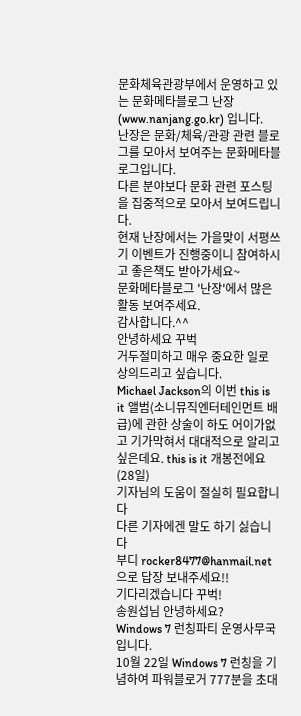문화체육관광부에서 운영하고 있는 문화메타블로그 난장(www.nanjang.go.kr) 입니다.
난장은 문화/체육/관광 관련 블로그를 모아서 보여주는 문화메타블로그입니다.
다른 분야보다 문화 관련 포스팅을 집중적으로 모아서 보여드립니다.
현재 난장에서는 가을맞이 서평쓰기 이벤트가 진행중이니 참여하시고 좋은책도 받아가세요~
문화메타블로그 '난장'에서 많은 활동 보여주세요.
감사합니다.^^
안녕하세요 꾸벅
거두절미하고 매우 중요한 일로 상의드리고 싶습니다.
Michael Jackson의 이번 this is it 앨범(소니뮤직엔터테인먼트 배급)에 관한 상술이 하도 어이가없고 기가막혀서 대대적으로 알리고 싶은데요. this is it 개봉전에요 (28일)
기자님의 도움이 절실히 필요합니다
다른 기자에겐 말도 하기 싫습니다
부디 rocker8477@hanmail.net 으로 답장 보내주세요!!
기다리겠습니다 꾸벅!
송원섭님 안녕하세요?
Windows 7 런칭파티 운영사무국입니다.
10월 22일 Windows 7 런칭을 기념하여 파워블로거 777분을 초대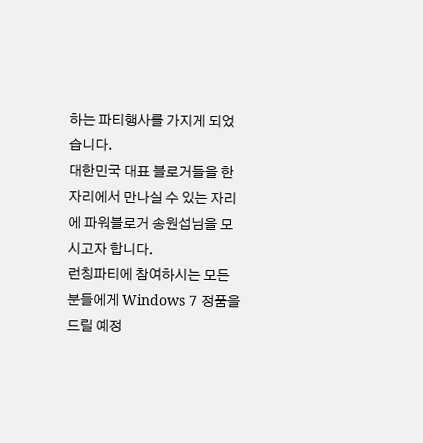하는 파티행사를 가지게 되었습니다.
대한민국 대표 블로거들을 한자리에서 만나실 수 있는 자리에 파워블로거 송원섭님을 모시고자 합니다.
런칭파티에 참여하시는 모든 분들에게 Windows 7 정품을 드릴 예정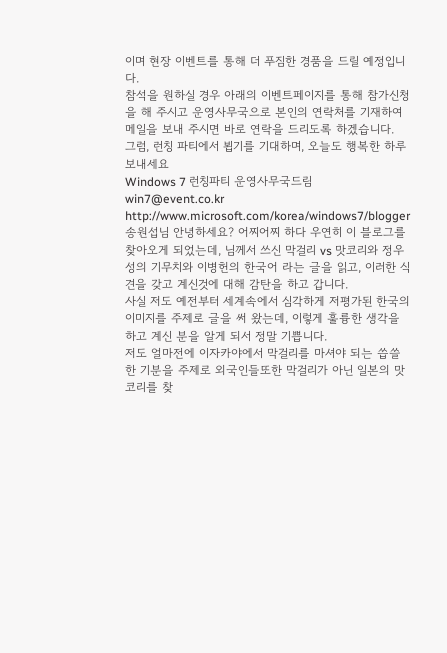이며 현장 이벤트를 통해 더 푸짐한 경품을 드릴 예정입니다.
참석을 원하실 경우 아래의 이벤트페이지를 통해 참가신청을 해 주시고 운영사무국으로 본인의 연락처를 기재하여 메일을 보내 주시면 바로 연락을 드리도록 하겠습니다.
그럼, 런칭 파티에서 뵙기를 기대하며, 오늘도 행복한 하루 보내세요
Windows 7 런칭파티 운영사무국드림
win7@event.co.kr
http://www.microsoft.com/korea/windows7/blogger
송원섭님 안녕하세요? 어찌어찌 하다 우연히 이 블로그를 찾아오게 되었는데, 님께서 쓰신 막걸리 vs 맛코리와 정우성의 기무치와 이병헌의 한국어 라는 글을 읽고, 이러한 식견을 갖고 계신것에 대해 감탄을 하고 갑니다.
사실 저도 예전부터 세계속에서 심각하게 저평가된 한국의 이미지를 주제로 글을 써 왔는데, 이렇게 훌륭한 생각을 하고 계신 분을 알게 되서 정말 기쁩니다.
저도 얼마전에 이자카야에서 막걸리를 마셔야 되는 씁쓸한 기분을 주제로 외국인들또한 막걸리가 아닌 일본의 맛코리를 찾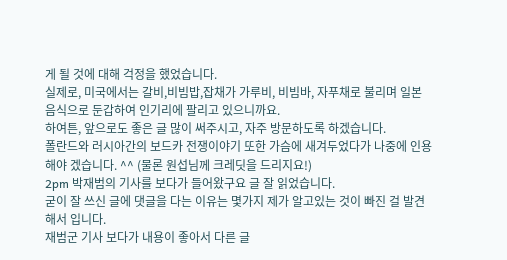게 될 것에 대해 걱정을 했었습니다.
실제로, 미국에서는 갈비,비빔밥,잡채가 가루비, 비빔바, 자푸채로 불리며 일본 음식으로 둔갑하여 인기리에 팔리고 있으니까요.
하여튼, 앞으로도 좋은 글 많이 써주시고, 자주 방문하도록 하겠습니다.
폴란드와 러시아간의 보드카 전쟁이야기 또한 가슴에 새겨두었다가 나중에 인용해야 겠습니다. ^^ (물론 원섭님께 크레딧을 드리지요!)
2pm 박재범의 기사를 보다가 들어왔구요 글 잘 읽었습니다.
굳이 잘 쓰신 글에 댓글을 다는 이유는 몇가지 제가 알고있는 것이 빠진 걸 발견해서 입니다.
재범군 기사 보다가 내용이 좋아서 다른 글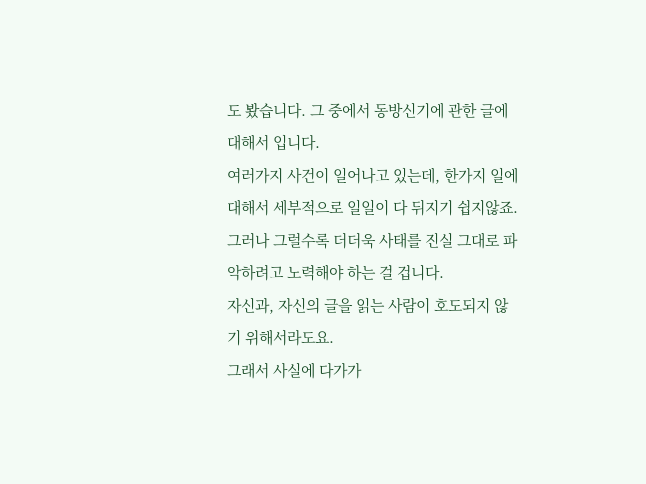도 봤습니다. 그 중에서 동방신기에 관한 글에 대해서 입니다.
여러가지 사건이 일어나고 있는데, 한가지 일에 대해서 세부적으로 일일이 다 뒤지기 쉽지않죠.
그러나 그럴수록 더더욱 사태를 진실 그대로 파악하려고 노력해야 하는 걸 겁니다.
자신과, 자신의 글을 읽는 사람이 호도되지 않기 위해서라도요.
그래서 사실에 다가가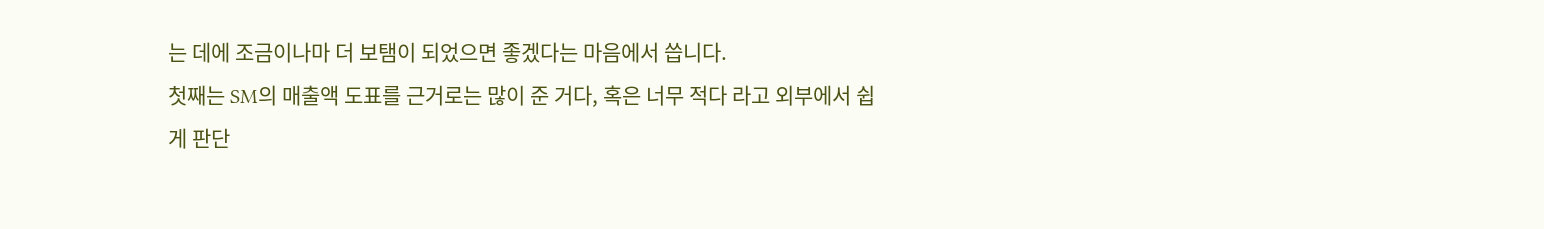는 데에 조금이나마 더 보탬이 되었으면 좋겠다는 마음에서 씁니다.
첫째는 SM의 매출액 도표를 근거로는 많이 준 거다, 혹은 너무 적다 라고 외부에서 쉽게 판단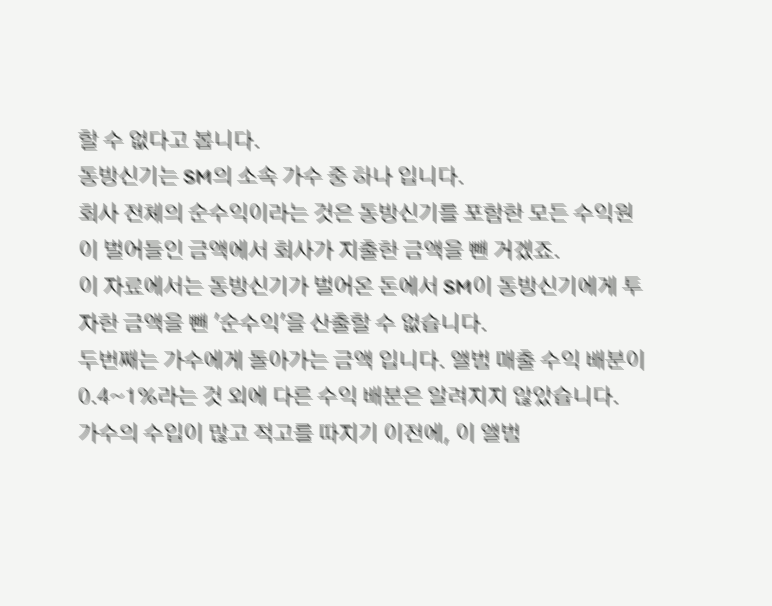할 수 없다고 봅니다.
동방신기는 SM의 소속 가수 중 하나 입니다.
회사 전체의 순수익이라는 것은 동방신기를 포함한 모든 수익원이 벌어들인 금액에서 회사가 지출한 금액을 뺀 거겠죠.
이 자료에서는 동방신기가 벌어온 돈에서 SM이 동방신기에게 투자한 금액을 뺀 '순수익'을 산출할 수 없습니다.
두번째는 가수에게 돌아가는 금액 입니다. 앨범 매출 수익 배분이 0.4~1%라는 것 외에 다른 수익 배분은 알려지지 않았습니다.
가수의 수입이 많고 적고를 따지기 이전에, 이 앨범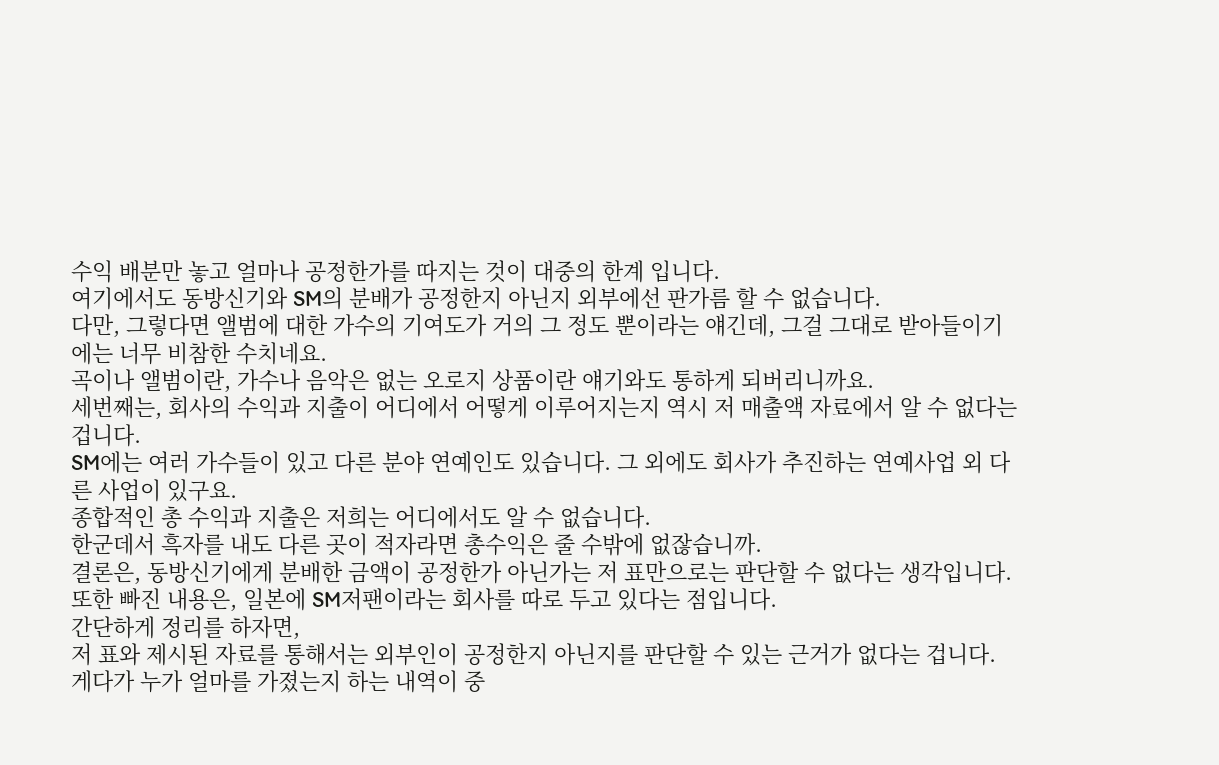수익 배분만 놓고 얼마나 공정한가를 따지는 것이 대중의 한계 입니다.
여기에서도 동방신기와 SM의 분배가 공정한지 아닌지 외부에선 판가름 할 수 없습니다.
다만, 그렇다면 앨범에 대한 가수의 기여도가 거의 그 정도 뿐이라는 얘긴데, 그걸 그대로 받아들이기에는 너무 비참한 수치네요.
곡이나 앨범이란, 가수나 음악은 없는 오로지 상품이란 얘기와도 통하게 되버리니까요.
세번째는, 회사의 수익과 지출이 어디에서 어떻게 이루어지는지 역시 저 매출액 자료에서 알 수 없다는 겁니다.
SM에는 여러 가수들이 있고 다른 분야 연예인도 있습니다. 그 외에도 회사가 추진하는 연예사업 외 다른 사업이 있구요.
종합적인 총 수익과 지출은 저희는 어디에서도 알 수 없습니다.
한군데서 흑자를 내도 다른 곳이 적자라면 총수익은 줄 수밖에 없잖습니까.
결론은, 동방신기에게 분배한 금액이 공정한가 아닌가는 저 표만으로는 판단할 수 없다는 생각입니다.
또한 빠진 내용은, 일본에 SM저팬이라는 회사를 따로 두고 있다는 점입니다.
간단하게 정리를 하자면,
저 표와 제시된 자료를 통해서는 외부인이 공정한지 아닌지를 판단할 수 있는 근거가 없다는 겁니다.
게다가 누가 얼마를 가졌는지 하는 내역이 중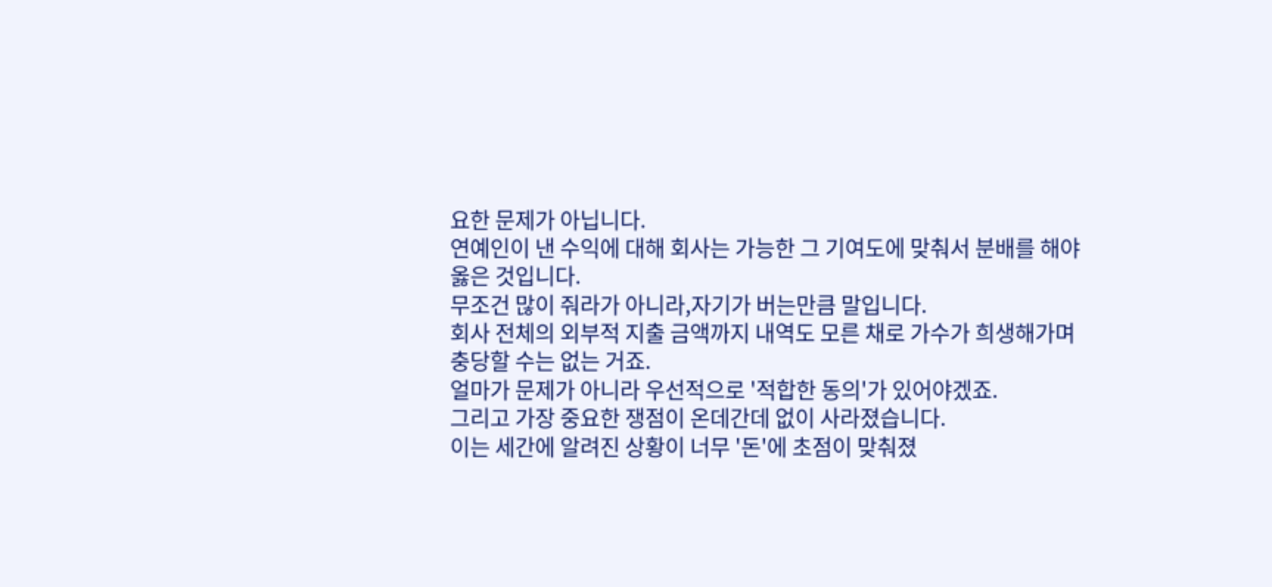요한 문제가 아닙니다.
연예인이 낸 수익에 대해 회사는 가능한 그 기여도에 맞춰서 분배를 해야 옳은 것입니다.
무조건 많이 줘라가 아니라,자기가 버는만큼 말입니다.
회사 전체의 외부적 지출 금액까지 내역도 모른 채로 가수가 희생해가며 충당할 수는 없는 거죠.
얼마가 문제가 아니라 우선적으로 '적합한 동의'가 있어야겠죠.
그리고 가장 중요한 쟁점이 온데간데 없이 사라졌습니다.
이는 세간에 알려진 상황이 너무 '돈'에 초점이 맞춰졌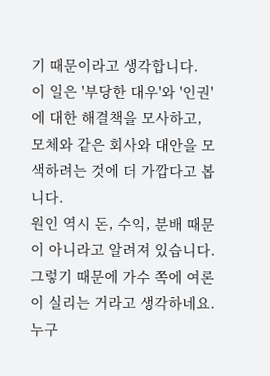기 때문이라고 생각합니다.
이 일은 '부당한 대우'와 '인권'에 대한 해결책을 모사하고, 모체와 같은 회사와 대안을 모색하려는 것에 더 가깝다고 봅니다.
원인 역시 돈, 수익, 분배 때문이 아니라고 알려져 있습니다. 그렇기 때문에 가수 쪽에 여론이 실리는 거라고 생각하네요.
누구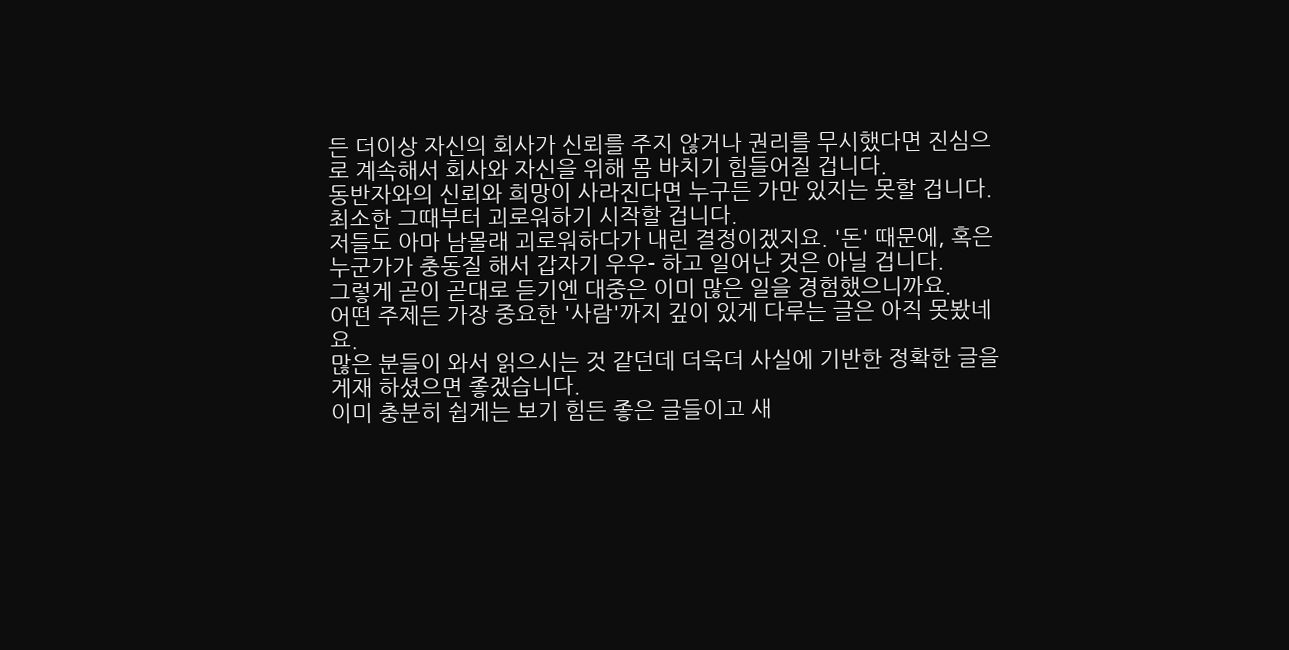든 더이상 자신의 회사가 신뢰를 주지 않거나 권리를 무시했다면 진심으로 계속해서 회사와 자신을 위해 몸 바치기 힘들어질 겁니다.
동반자와의 신뢰와 희망이 사라진다면 누구든 가만 있지는 못할 겁니다. 최소한 그때부터 괴로워하기 시작할 겁니다.
저들도 아마 남몰래 괴로워하다가 내린 결정이겠지요. '돈' 때문에, 혹은 누군가가 충동질 해서 갑자기 우우- 하고 일어난 것은 아닐 겁니다.
그렇게 곧이 곧대로 듣기엔 대중은 이미 많은 일을 경험했으니까요.
어떤 주제든 가장 중요한 '사람'까지 깊이 있게 다루는 글은 아직 못봤네요.
많은 분들이 와서 읽으시는 것 같던데 더욱더 사실에 기반한 정확한 글을 게재 하셨으면 좋겠습니다.
이미 충분히 쉽게는 보기 힘든 좋은 글들이고 새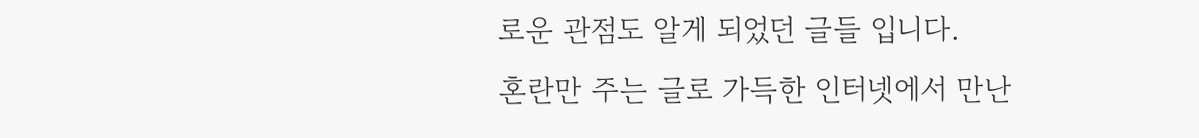로운 관점도 알게 되었던 글들 입니다.
혼란만 주는 글로 가득한 인터넷에서 만난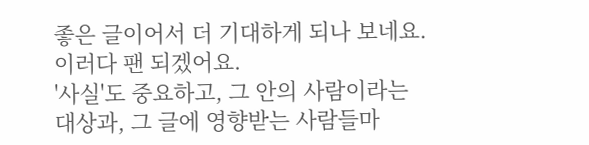좋은 글이어서 더 기대하게 되나 보네요. 이러다 팬 되겠어요.
'사실'도 중요하고, 그 안의 사람이라는 대상과, 그 글에 영향받는 사람들마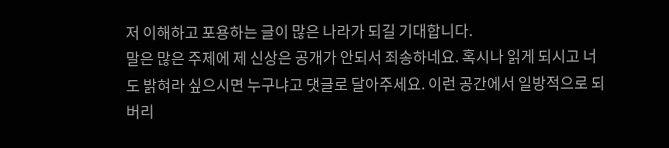저 이해하고 포용하는 글이 많은 나라가 되길 기대합니다.
말은 많은 주제에 제 신상은 공개가 안되서 죄송하네요. 혹시나 읽게 되시고 너도 밝혀라 싶으시면 누구냐고 댓글로 달아주세요. 이런 공간에서 일방적으로 되버리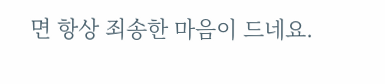면 항상 죄송한 마음이 드네요.